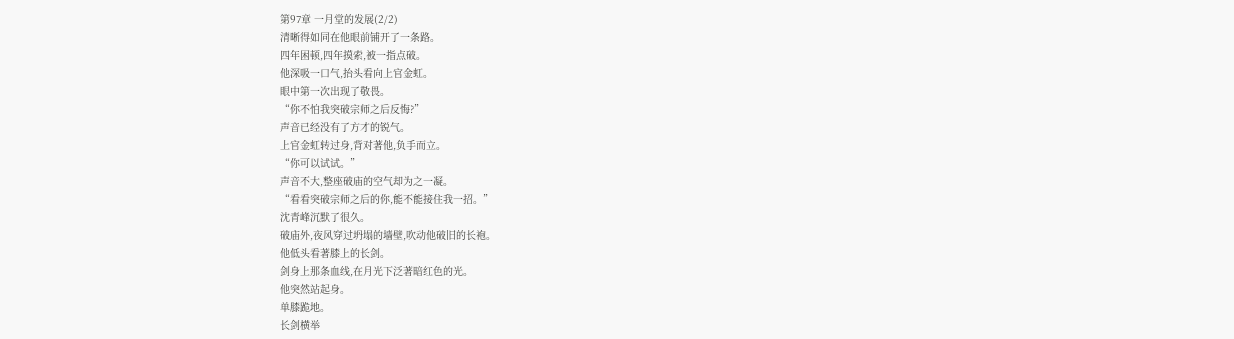第97章 一月堂的发展(2/2)
清晰得如同在他眼前铺开了一条路。
四年困顿,四年摸索,被一指点破。
他深吸一口气,抬头看向上官金虹。
眼中第一次出现了敬畏。
“你不怕我突破宗师之后反悔?”
声音已经没有了方才的锐气。
上官金虹转过身,背对著他,负手而立。
“你可以试试。”
声音不大,整座破庙的空气却为之一凝。
“看看突破宗师之后的你,能不能接住我一招。”
沈青峰沉默了很久。
破庙外,夜风穿过坍塌的墙壁,吹动他破旧的长袍。
他低头看著膝上的长剑。
剑身上那条血线,在月光下泛著暗红色的光。
他突然站起身。
单膝跪地。
长剑横举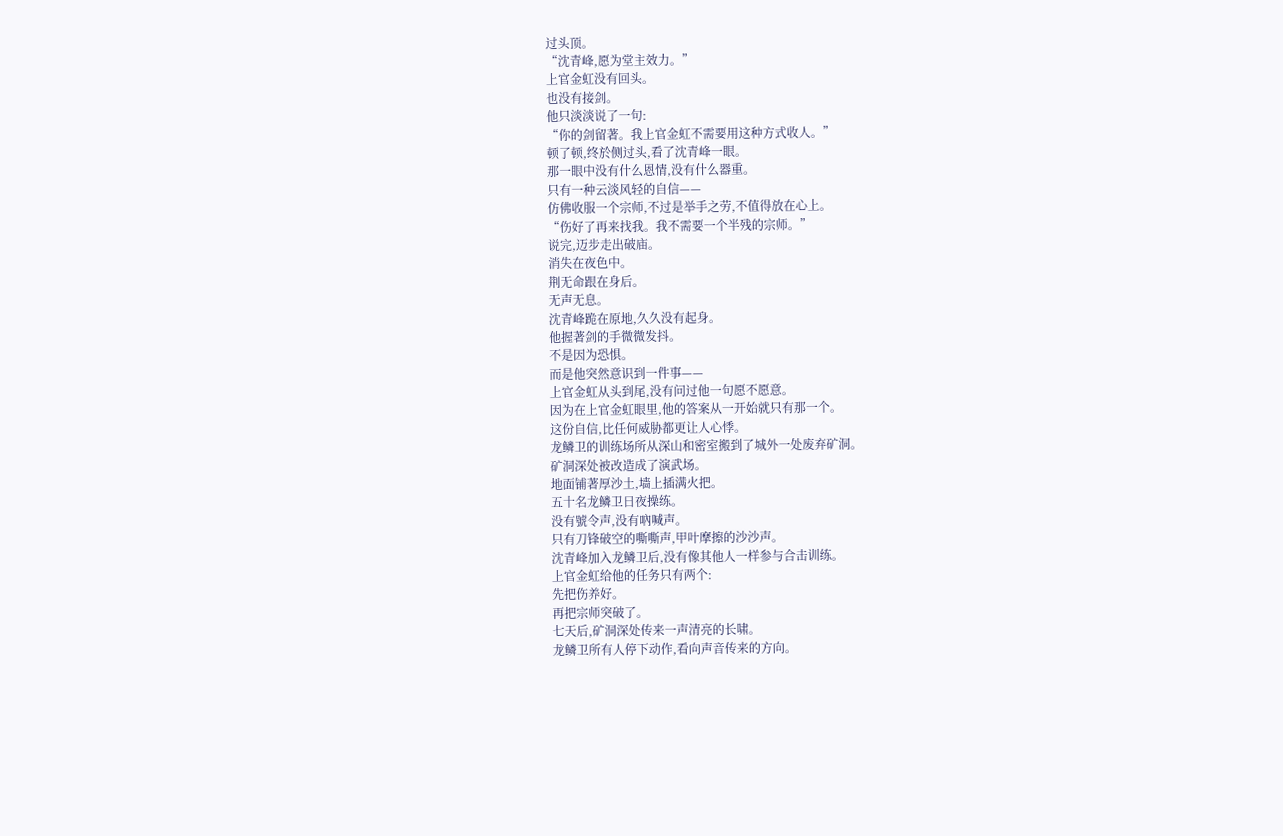过头顶。
“沈青峰,愿为堂主效力。”
上官金虹没有回头。
也没有接剑。
他只淡淡说了一句:
“你的剑留著。我上官金虹不需要用这种方式收人。”
顿了顿,终於侧过头,看了沈青峰一眼。
那一眼中没有什么恩情,没有什么器重。
只有一种云淡风轻的自信——
仿佛收服一个宗师,不过是举手之劳,不值得放在心上。
“伤好了再来找我。我不需要一个半残的宗师。”
说完,迈步走出破庙。
消失在夜色中。
荆无命跟在身后。
无声无息。
沈青峰跪在原地,久久没有起身。
他握著剑的手微微发抖。
不是因为恐惧。
而是他突然意识到一件事——
上官金虹从头到尾,没有问过他一句愿不愿意。
因为在上官金虹眼里,他的答案从一开始就只有那一个。
这份自信,比任何威胁都更让人心悸。
龙鳞卫的训练场所从深山和密室搬到了城外一处废弃矿洞。
矿洞深处被改造成了演武场。
地面铺著厚沙土,墙上插满火把。
五十名龙鳞卫日夜操练。
没有號令声,没有吶喊声。
只有刀锋破空的嘶嘶声,甲叶摩擦的沙沙声。
沈青峰加入龙鳞卫后,没有像其他人一样参与合击训练。
上官金虹给他的任务只有两个:
先把伤养好。
再把宗师突破了。
七天后,矿洞深处传来一声清亮的长啸。
龙鳞卫所有人停下动作,看向声音传来的方向。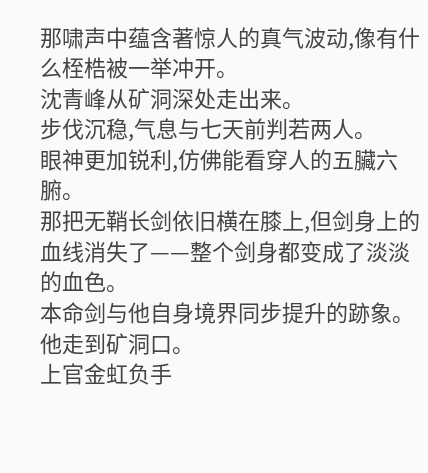那啸声中蕴含著惊人的真气波动,像有什么桎梏被一举冲开。
沈青峰从矿洞深处走出来。
步伐沉稳,气息与七天前判若两人。
眼神更加锐利,仿佛能看穿人的五臟六腑。
那把无鞘长剑依旧横在膝上,但剑身上的血线消失了——整个剑身都变成了淡淡的血色。
本命剑与他自身境界同步提升的跡象。
他走到矿洞口。
上官金虹负手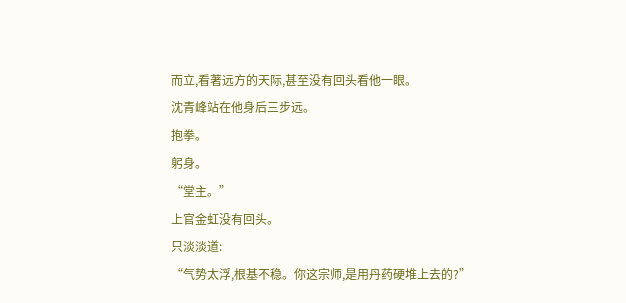而立,看著远方的天际,甚至没有回头看他一眼。
沈青峰站在他身后三步远。
抱拳。
躬身。
“堂主。”
上官金虹没有回头。
只淡淡道:
“气势太浮,根基不稳。你这宗师,是用丹药硬堆上去的?”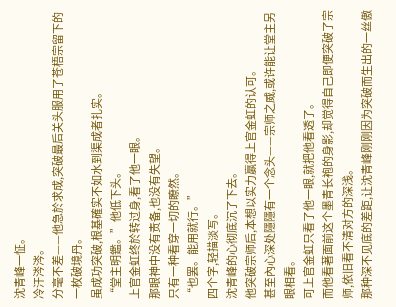沈青峰一怔。
冷汗涔涔。
分毫不差——他急於求成,突破最后关头服用了苍梧宗留下的一枚破境丹。
虽成功突破,根基確实不如水到渠成者扎实。
“堂主明鑑。”他低下头。
上官金虹终於转过身,看了他一眼。
那眼神中没有责备,也没有失望。
只有一种看穿一切的瞭然。
“也罢。能用就行。”
四个字,轻描淡写。
沈青峰的心彻底沉了下去。
他突破宗师后,本想以实力贏得上官金虹的认可。
甚至內心深处隱隱有一个念头——宗师之威,或许能让堂主另眼相看。
可上官金虹只看了他一眼,就把他看透了。
而他看著面前这个墨青长袍的身影,却觉得自己即便突破了宗师,依旧看不清对方的深浅。
那种深不见底的差距,让沈青峰刚刚因为突破而生出的一丝傲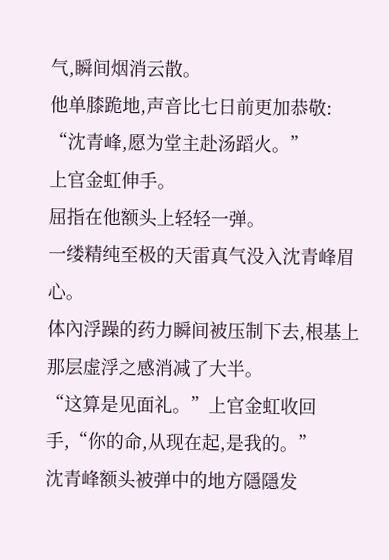气,瞬间烟消云散。
他单膝跪地,声音比七日前更加恭敬:
“沈青峰,愿为堂主赴汤蹈火。”
上官金虹伸手。
屈指在他额头上轻轻一弹。
一缕精纯至极的天雷真气没入沈青峰眉心。
体內浮躁的药力瞬间被压制下去,根基上那层虚浮之感消减了大半。
“这算是见面礼。”上官金虹收回手,“你的命,从现在起,是我的。”
沈青峰额头被弹中的地方隱隱发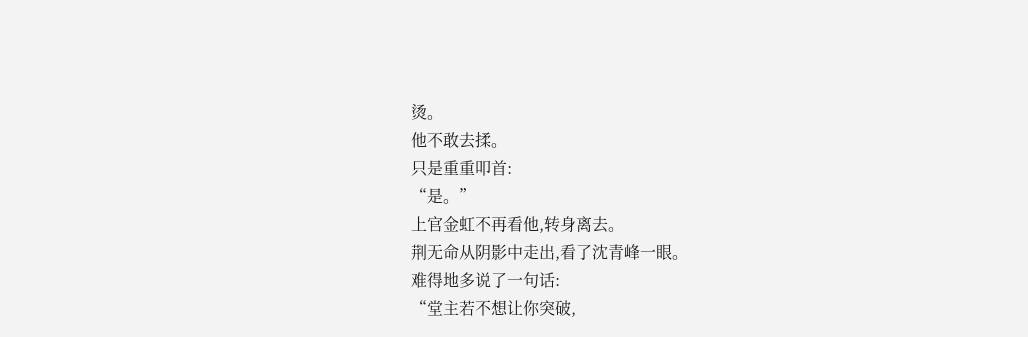烫。
他不敢去揉。
只是重重叩首:
“是。”
上官金虹不再看他,转身离去。
荆无命从阴影中走出,看了沈青峰一眼。
难得地多说了一句话:
“堂主若不想让你突破,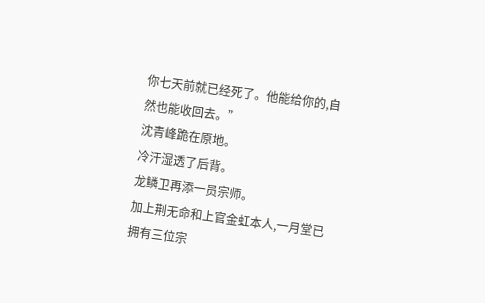你七天前就已经死了。他能给你的,自然也能收回去。”
沈青峰跪在原地。
冷汗湿透了后背。
龙鳞卫再添一员宗师。
加上荆无命和上官金虹本人,一月堂已拥有三位宗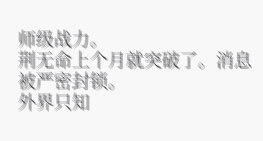师级战力。
荆无命上个月就突破了。消息被严密封锁。
外界只知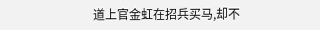道上官金虹在招兵买马,却不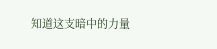知道这支暗中的力量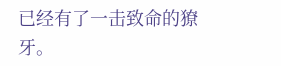已经有了一击致命的獠牙。